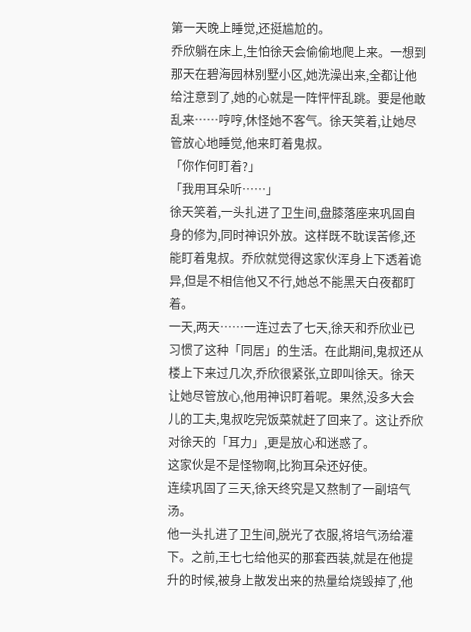第一天晚上睡觉,还挺尴尬的。
乔欣躺在床上,生怕徐天会偷偷地爬上来。一想到那天在碧海园林别墅小区,她洗澡出来,全都让他给注意到了,她的心就是一阵怦怦乱跳。要是他敢乱来……哼哼,休怪她不客气。徐天笑着,让她尽管放心地睡觉,他来盯着鬼叔。
「你作何盯着?」
「我用耳朵听……」
徐天笑着,一头扎进了卫生间,盘膝落座来巩固自身的修为,同时神识外放。这样既不耽误苦修,还能盯着鬼叔。乔欣就觉得这家伙浑身上下透着诡异,但是不相信他又不行,她总不能黑天白夜都盯着。
一天,两天……一连过去了七天,徐天和乔欣业已习惯了这种「同居」的生活。在此期间,鬼叔还从楼上下来过几次,乔欣很紧张,立即叫徐天。徐天让她尽管放心,他用神识盯着呢。果然,没多大会儿的工夫,鬼叔吃完饭菜就赶了回来了。这让乔欣对徐天的「耳力」,更是放心和迷惑了。
这家伙是不是怪物啊,比狗耳朵还好使。
连续巩固了三天,徐天终究是又熬制了一副培气汤。
他一头扎进了卫生间,脱光了衣服,将培气汤给灌下。之前,王七七给他买的那套西装,就是在他提升的时候,被身上散发出来的热量给烧毁掉了,他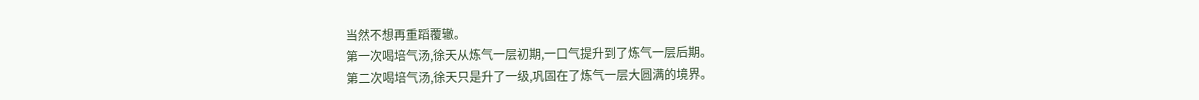当然不想再重蹈覆辙。
第一次喝培气汤,徐天从炼气一层初期,一口气提升到了炼气一层后期。
第二次喝培气汤,徐天只是升了一级,巩固在了炼气一层大圆满的境界。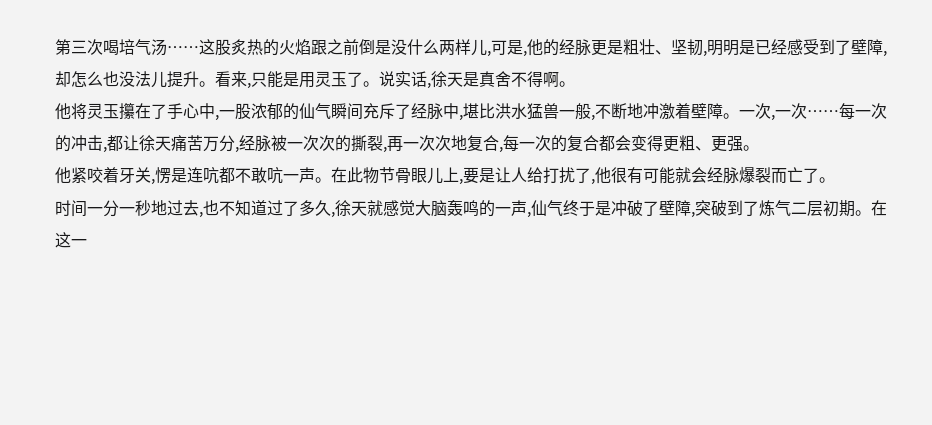第三次喝培气汤……这股炙热的火焰跟之前倒是没什么两样儿,可是,他的经脉更是粗壮、坚韧,明明是已经感受到了壁障,却怎么也没法儿提升。看来,只能是用灵玉了。说实话,徐天是真舍不得啊。
他将灵玉攥在了手心中,一股浓郁的仙气瞬间充斥了经脉中,堪比洪水猛兽一般,不断地冲激着壁障。一次,一次……每一次的冲击,都让徐天痛苦万分,经脉被一次次的撕裂,再一次次地复合,每一次的复合都会变得更粗、更强。
他紧咬着牙关,愣是连吭都不敢吭一声。在此物节骨眼儿上,要是让人给打扰了,他很有可能就会经脉爆裂而亡了。
时间一分一秒地过去,也不知道过了多久,徐天就感觉大脑轰鸣的一声,仙气终于是冲破了壁障,突破到了炼气二层初期。在这一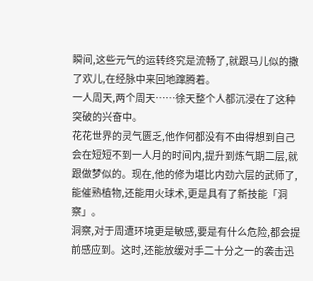瞬间,这些元气的运转终究是流畅了,就跟马儿似的撒了欢儿,在经脉中来回地蹿腾着。
一人周天,两个周天……徐天整个人都沉浸在了这种突破的兴奋中。
花花世界的灵气匮乏,他作何都没有不由得想到自己会在短短不到一人月的时间内,提升到炼气期二层,就跟做梦似的。现在,他的修为堪比内劲六层的武师了,能催熟植物,还能用火球术,更是具有了新技能「洞察」。
洞察,对于周遭环境更是敏感,要是有什么危险,都会提前感应到。这时,还能放缓对手二十分之一的袭击迅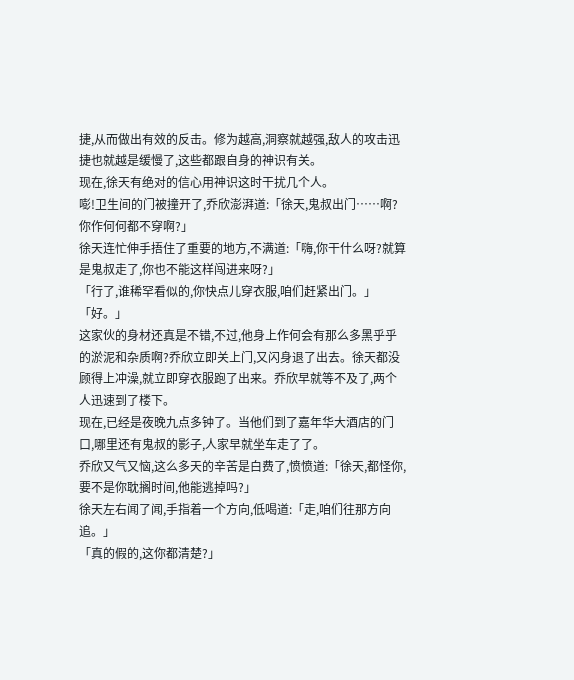捷,从而做出有效的反击。修为越高,洞察就越强,敌人的攻击迅捷也就越是缓慢了,这些都跟自身的神识有关。
现在,徐天有绝对的信心用神识这时干扰几个人。
嘭!卫生间的门被撞开了,乔欣澎湃道:「徐天,鬼叔出门……啊?你作何何都不穿啊?」
徐天连忙伸手捂住了重要的地方,不满道:「嗨,你干什么呀?就算是鬼叔走了,你也不能这样闯进来呀?」
「行了,谁稀罕看似的,你快点儿穿衣服,咱们赶紧出门。」
「好。」
这家伙的身材还真是不错,不过,他身上作何会有那么多黑乎乎的淤泥和杂质啊?乔欣立即关上门,又闪身退了出去。徐天都没顾得上冲澡,就立即穿衣服跑了出来。乔欣早就等不及了,两个人迅速到了楼下。
现在,已经是夜晚九点多钟了。当他们到了嘉年华大酒店的门口,哪里还有鬼叔的影子,人家早就坐车走了了。
乔欣又气又恼,这么多天的辛苦是白费了,愤愤道:「徐天,都怪你,要不是你耽搁时间,他能逃掉吗?」
徐天左右闻了闻,手指着一个方向,低喝道:「走,咱们往那方向追。」
「真的假的,这你都清楚?」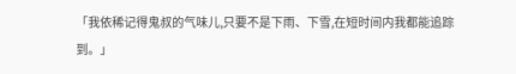「我依稀记得鬼叔的气味儿,只要不是下雨、下雪,在短时间内我都能追踪到。」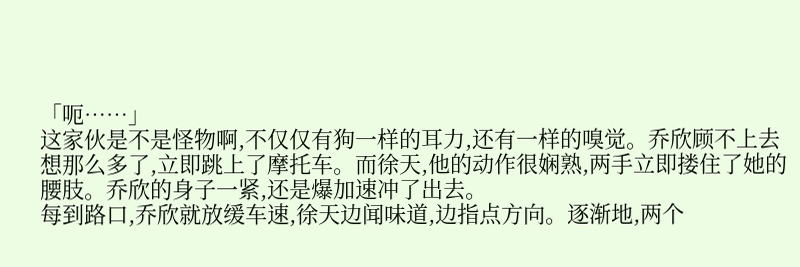「呃……」
这家伙是不是怪物啊,不仅仅有狗一样的耳力,还有一样的嗅觉。乔欣顾不上去想那么多了,立即跳上了摩托车。而徐天,他的动作很娴熟,两手立即搂住了她的腰肢。乔欣的身子一紧,还是爆加速冲了出去。
每到路口,乔欣就放缓车速,徐天边闻味道,边指点方向。逐渐地,两个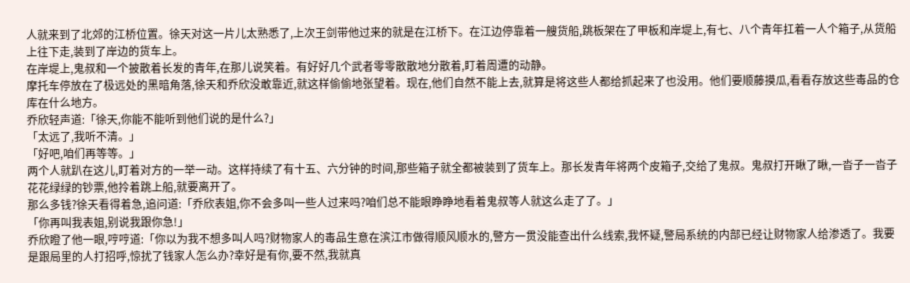人就来到了北郊的江桥位置。徐天对这一片儿太熟悉了,上次王剑带他过来的就是在江桥下。在江边停靠着一艘货船,跳板架在了甲板和岸堤上,有七、八个青年扛着一人个箱子,从货船上往下走,装到了岸边的货车上。
在岸堤上,鬼叔和一个披散着长发的青年,在那儿说笑着。有好好几个武者零零散散地分散着,盯着周遭的动静。
摩托车停放在了极远处的黑暗角落,徐天和乔欣没敢靠近,就这样偷偷地张望着。现在,他们自然不能上去,就算是将这些人都给抓起来了也没用。他们要顺藤摸瓜,看看存放这些毒品的仓库在什么地方。
乔欣轻声道:「徐天,你能不能听到他们说的是什么?」
「太远了,我听不清。」
「好吧,咱们再等等。」
两个人就趴在这儿,盯着对方的一举一动。这样持续了有十五、六分钟的时间,那些箱子就全都被装到了货车上。那长发青年将两个皮箱子,交给了鬼叔。鬼叔打开瞅了瞅,一沓子一沓子花花绿绿的钞票,他拎着跳上船,就要离开了。
那么多钱?徐天看得着急,追问道:「乔欣表姐,你不会多叫一些人过来吗?咱们总不能眼睁睁地看着鬼叔等人就这么走了了。」
「你再叫我表姐,别说我跟你急!」
乔欣瞪了他一眼,哼哼道:「你以为我不想多叫人吗?财物家人的毒品生意在滨江市做得顺风顺水的,警方一贯没能查出什么线索,我怀疑,警局系统的内部已经让财物家人给渗透了。我要是跟局里的人打招呼,惊扰了钱家人怎么办?幸好是有你,要不然,我就真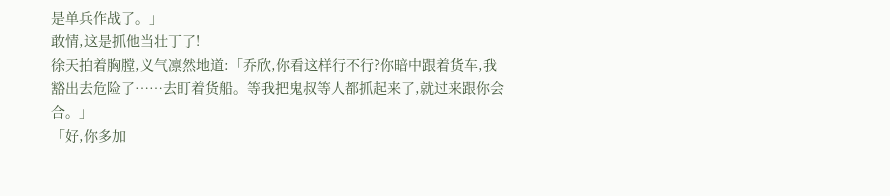是单兵作战了。」
敢情,这是抓他当壮丁了!
徐天拍着胸膛,义气凛然地道:「乔欣,你看这样行不行?你暗中跟着货车,我豁出去危险了……去盯着货船。等我把鬼叔等人都抓起来了,就过来跟你会合。」
「好,你多加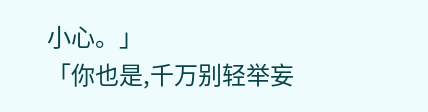小心。」
「你也是,千万别轻举妄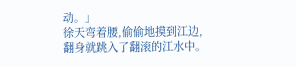动。」
徐天弯着腰,偷偷地摸到江边,翻身就跳入了翻滚的江水中。